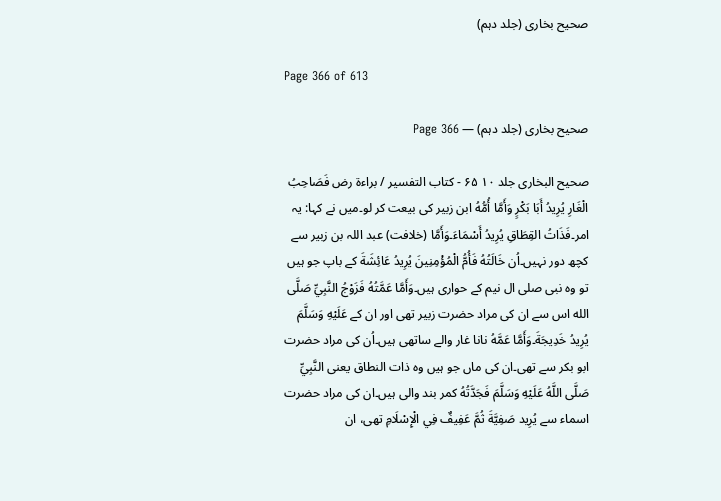صحیح بخاری (جلد دہم)

Page 366 of 613

صحیح بخاری (جلد دہم) — Page 366

صحيح البخاری جلد ۱۰ ۶۵ - كتاب التفسير / براءة رض فَصَاحِبُ الْغَارِ يُرِيدُ أَبَا بَكْرٍ وَأَمَّا أُمُّهُ ابن زبیر کی بیعت کر لو۔میں نے کہا: یہ امر۔فَذَاتُ القِطَاقِ يُرِيدُ أَسْمَاءَ۔وَأَمَّا (خلافت) عبد اللہ بن زبیر سے کچھ دور نہیں۔اُن خَالَتُهُ فَأُمُّ الْمُؤْمِنِينَ يُرِيدُ عَائِشَةَ کے باپ جو ہیں تو وہ نبی صلی ال نیم کے حواری ہیں۔وَأَمَّا عَمَّتُهُ فَزَوْجُ النَّبِيِّ صَلَّى الله اس سے ان کی مراد حضرت زبیر تھی اور ان کے عَلَيْهِ وَسَلَّمَ يُرِيدُ خَدِيجَةَ۔وَأَمَّا عَمَّهُ نانا غار والے ساتھی ہیں۔اُن کی مراد حضرت ابو بکر سے تھی۔ان کی ماں جو ہیں وہ ذات النطاق یعنی النَّبِيِّ صَلَّى اللَّهُ عَلَيْهِ وَسَلَّمَ فَجَدَّتُهُ کمر بند والی ہیں۔ان کی مراد حضرت اسماء سے يُرِيد صَفِيَّةَ ثُمَّ عَفِيفٌ فِي الْإِسْلَامِ تھی، ان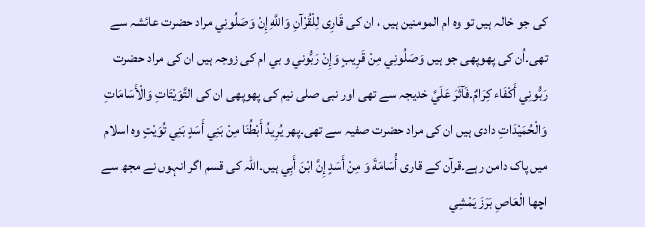کی جو خالہ ہیں تو وہ ام المومنین ہیں ، ان کی قَارِى لِلْقُرْآنِ وَاللَّهِ إِنْ وَصَلُونِي مراد حضرت عائشہ سے تھی۔اُن کی پھوپھی جو ہیں وَصَلُونِي مِنْ قَرِيبٍ وَإِنْ رَبُّوني و بي ام کی زوجہ ہیں ان کی مراد حضرت رَبُّونِي أَكْفَاء كِرَامٌ۔فَآثَرَ عَلَيَّ خدیجہ سے تھی اور نبی صلی نیم کی پھوپھی ان کی التَّوَيْتَاتِ وَالْأَسَامَاتِ وَالْحُمَيْدَاتِ دادی ہیں ان کی مراد حضرت صفیہ سے تھی۔پھر يُرِيدُ أَبْطُنَا مِنْ بَنِي أَسَدٍ بَنِي تُوَيْتٍ وہ اسلام میں پاک دامن رہے۔قرآن کے قاری أُسَامَةَ وَ مِنْ أَسَدٍ إِنَّ ابْنَ أَبِي ہیں۔اللہ کی قسم اگر انہوں نے مجھ سے اچھا الْعَاصِ بَرَزَ يَمْشِي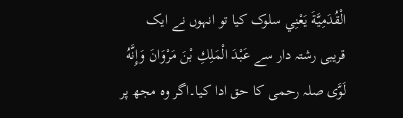الْقُدَمِيَّةَ يَعْنِي سلوک کیا تو انہوں نے ایک قریبی رشتہ دار سے عَبْدَ الْمَلِكِ بْنَ مَرْوَانَ وَإِنَّهُ لَوَّى صلہ رحمی کا حق ادا کیا۔اگر وہ مجھ پر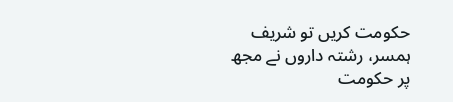حکومت کریں تو شریف ہمسر، رشتہ داروں نے مجھ پر حکومت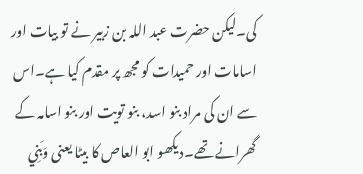کی۔لیکن حضرت عبد اللہ بن زبیر نے تو بیات اور اسامات اور حمیدات کو مجھ پر مقدم کیا ہے۔اس سے ان کی مراد بنو اسد، بنو تویت اور بنو اسامہ کے گھرانے تھے۔دیکھو ابو العاص کا بیٹا یعنی وَبَنِي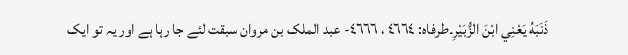ذَنَبَهُ يَعْنِي ابْنَ الزُّبَيْرِ۔طرفاه: ٤٦٦٤ ، ٤٦٦٦- عبد الملک بن مروان سبقت لئے جا رہا ہے اور یہ تو ایک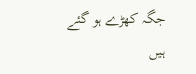جگہ کھڑے ہو گئے ہیں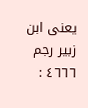یعنی ابن زبیر رجم ٤٦٦٦ :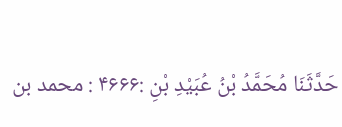حَدَّثَنَا مُحَمَّدُ بْنُ عُبَيْدِ بْنِ :۴۶۶۶ : محمد بن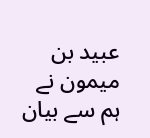عبید بن میمون نے ہم سے بیان